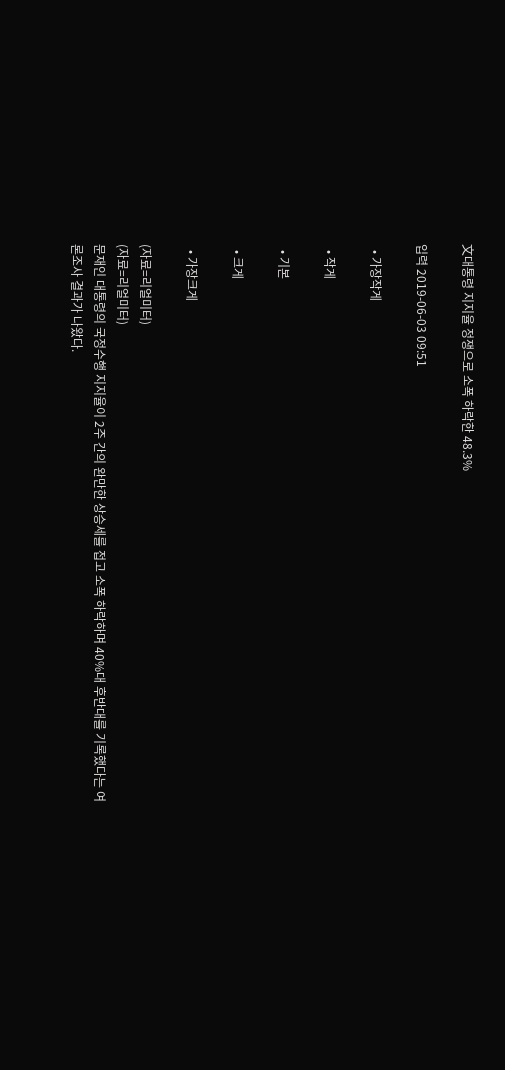文대통령 지지율 정쟁으로 소폭 하락한 48.3%

입력 2019-06-03 09:51

  • 가장작게

  • 작게

  • 기본

  • 크게

  • 가장크게

(자료=리얼미터)
(자료=리얼미터)
문재인 대통령의 국정수행 지지율이 2주 간의 완만한 상승세를 접고 소폭 하락하며 40%대 후반대를 기록했다는 여론조사 결과가 나왔다.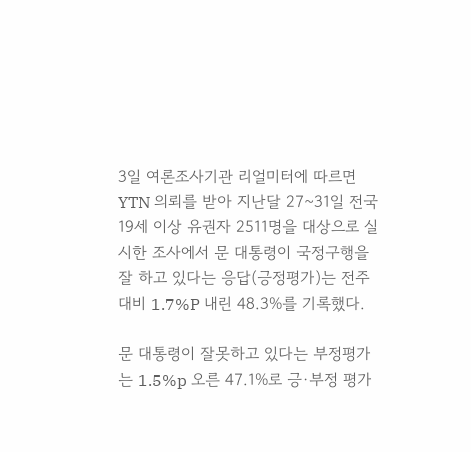3일 여론조사기관 리얼미터에 따르면 YTN 의뢰를 받아 지난달 27~31일 전국 19세 이상 유권자 2511명을 대상으로 실시한 조사에서 문 대통령이 국정구행을 잘 하고 있다는 응답(긍정평가)는 전주 대비 1.7%P 내린 48.3%를 기록했다.

문 대통령이 잘못하고 있다는 부정평가는 1.5%p 오른 47.1%로 긍·부정 평가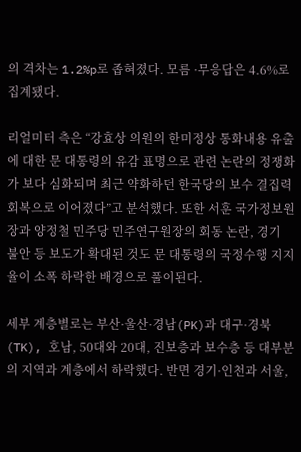의 격차는 1.2%p로 좁혀졌다. 모름 ·무응답은 4.6%로 집계됐다.

리얼미터 측은 “강효상 의원의 한미정상 통화내용 유출에 대한 문 대통령의 유감 표명으로 관련 논란의 정쟁화가 보다 심화되며 최근 약화하던 한국당의 보수 결집력 회복으로 이어졌다”고 분석했다. 또한 서훈 국가정보원장과 양정철 민주당 민주연구원장의 회동 논란, 경기 불안 등 보도가 확대된 것도 문 대통령의 국정수행 지지율이 소폭 하락한 배경으로 풀이된다.

세부 계층별로는 부산·울산·경남(PK)과 대구·경북(TK), 호남, 50대와 20대, 진보층과 보수층 등 대부분의 지역과 계층에서 하락했다. 반면 경기·인천과 서울,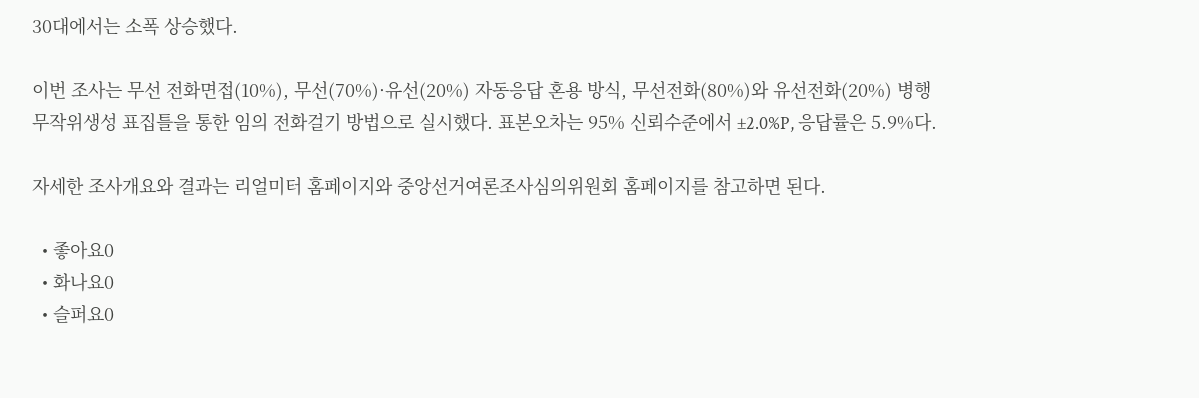30대에서는 소폭 상승했다.

이번 조사는 무선 전화면접(10%), 무선(70%)·유선(20%) 자동응답 혼용 방식, 무선전화(80%)와 유선전화(20%) 병행 무작위생성 표집틀을 통한 임의 전화걸기 방법으로 실시했다. 표본오차는 95% 신뢰수준에서 ±2.0%P, 응답률은 5.9%다.

자세한 조사개요와 결과는 리얼미터 홈페이지와 중앙선거여론조사심의위원회 홈페이지를 참고하면 된다.

  • 좋아요0
  • 화나요0
  • 슬퍼요0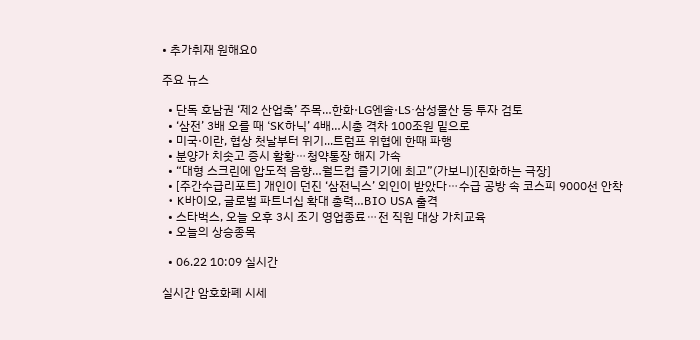• 추가취재 원해요0

주요 뉴스

  • 단독 호남권 ‘제2 산업축’ 주목…한화·LG엔솔·LS·삼성물산 등 투자 검토
  • ‘삼전’ 3배 오를 때 ‘SK하닉’ 4배…시총 격차 100조원 밑으로
  • 미국·이란, 협상 첫날부터 위기...트럼프 위협에 한때 파행
  • 분양가 치솟고 증시 활황⋯청약통장 해지 가속
  • “대형 스크린에 압도적 음향…월드컵 즐기기에 최고”(가보니)[진화하는 극장]
  • [주간수급리포트] 개인이 던진 ‘삼전닉스’ 외인이 받았다⋯수급 공방 속 코스피 9000선 안착
  • K바이오, 글로벌 파트너십 확대 총력…BIO USA 출격
  • 스타벅스, 오늘 오후 3시 조기 영업종료⋯전 직원 대상 가치교육
  • 오늘의 상승종목

  • 06.22 10:09 실시간

실시간 암호화폐 시세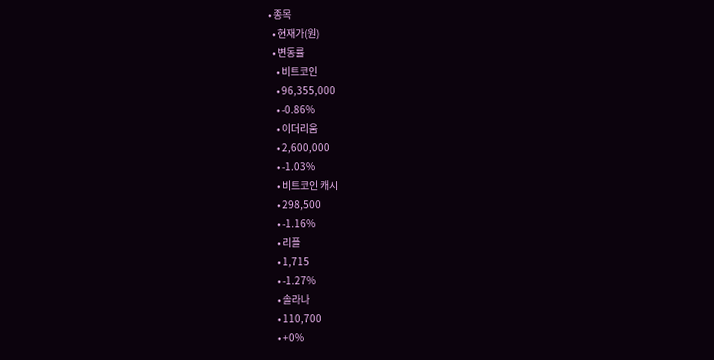• 종목
  • 현재가(원)
  • 변동률
    • 비트코인
    • 96,355,000
    • -0.86%
    • 이더리움
    • 2,600,000
    • -1.03%
    • 비트코인 캐시
    • 298,500
    • -1.16%
    • 리플
    • 1,715
    • -1.27%
    • 솔라나
    • 110,700
    • +0%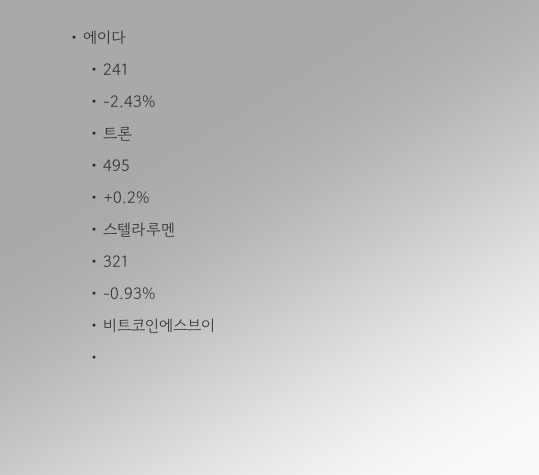• 에이다
    • 241
    • -2.43%
    • 트론
    • 495
    • +0.2%
    • 스텔라루멘
    • 321
    • -0.93%
    • 비트코인에스브이
    •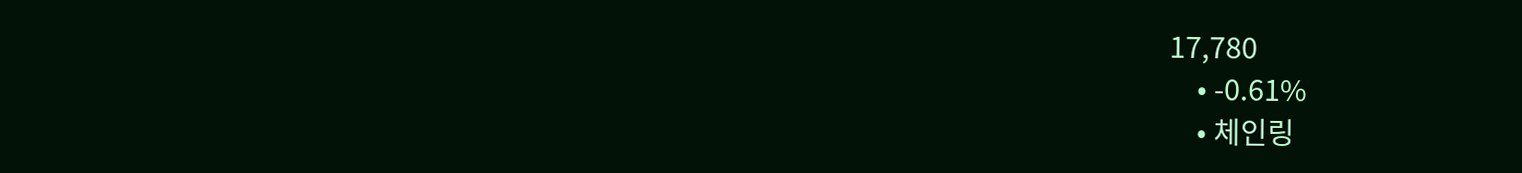17,780
    • -0.61%
    • 체인링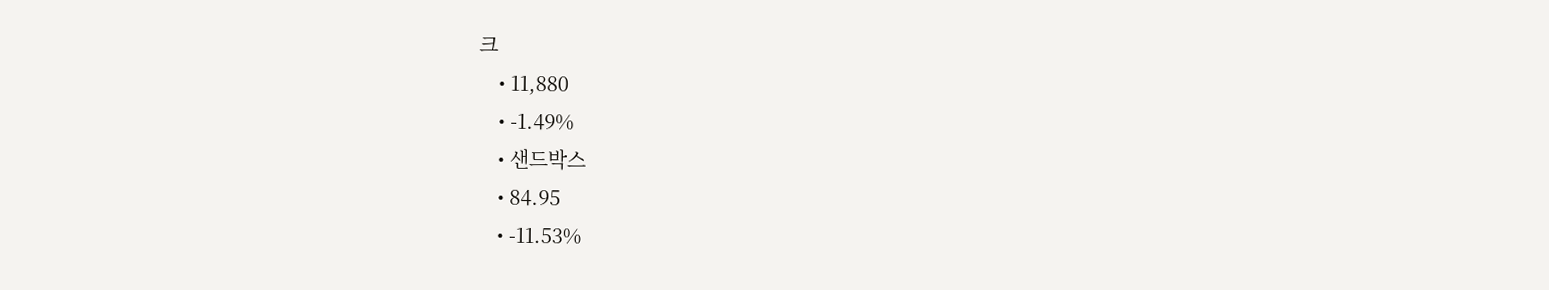크
    • 11,880
    • -1.49%
    • 샌드박스
    • 84.95
    • -11.53%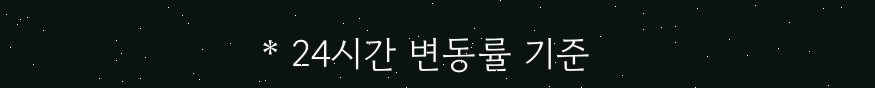* 24시간 변동률 기준